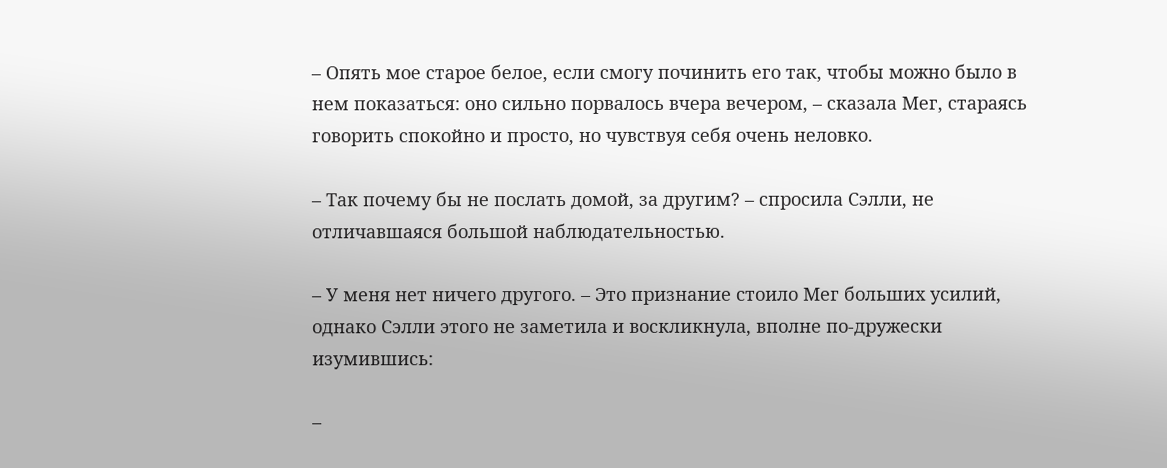– Опять мое старое белое, если смогу починить его так, чтобы можно было в нем показаться: оно сильно порвалось вчера вечером, – сказала Мег, стараясь говорить спокойно и просто, но чувствуя себя очень неловко.

– Так почему бы не послать домой, за другим? – спросила Сэлли, не отличавшаяся большой наблюдательностью.

– У меня нет ничего другого. – Это признание стоило Мег больших усилий, однако Сэлли этого не заметила и воскликнула, вполне по-дружески изумившись:

–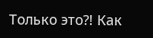Только это?! Как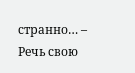странно… – Речь свою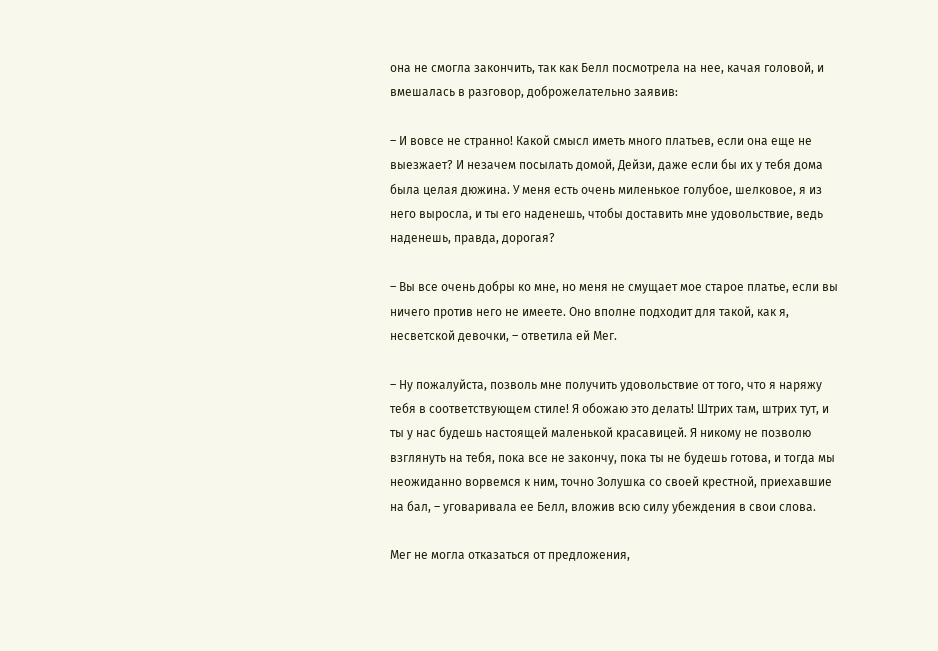она не смогла закончить, так как Белл посмотрела на нее, качая головой, и вмешалась в разговор, доброжелательно заявив:

– И вовсе не странно! Какой смысл иметь много платьев, если она еще не выезжает? И незачем посылать домой, Дейзи, даже если бы их у тебя дома была целая дюжина. У меня есть очень миленькое голубое, шелковое, я из него выросла, и ты его наденешь, чтобы доставить мне удовольствие, ведь наденешь, правда, дорогая?

– Вы все очень добры ко мне, но меня не смущает мое старое платье, если вы ничего против него не имеете. Оно вполне подходит для такой, как я, несветской девочки, – ответила ей Мег.

– Ну пожалуйста, позволь мне получить удовольствие от того, что я наряжу тебя в соответствующем стиле! Я обожаю это делать! Штрих там, штрих тут, и ты у нас будешь настоящей маленькой красавицей. Я никому не позволю взглянуть на тебя, пока все не закончу, пока ты не будешь готова, и тогда мы неожиданно ворвемся к ним, точно Золушка со своей крестной, приехавшие на бал, – уговаривала ее Белл, вложив всю силу убеждения в свои слова.

Мег не могла отказаться от предложения,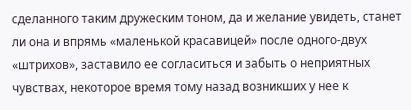сделанного таким дружеским тоном, да и желание увидеть, станет ли она и впрямь «маленькой красавицей» после одного-двух «штрихов», заставило ее согласиться и забыть о неприятных чувствах, некоторое время тому назад возникших у нее к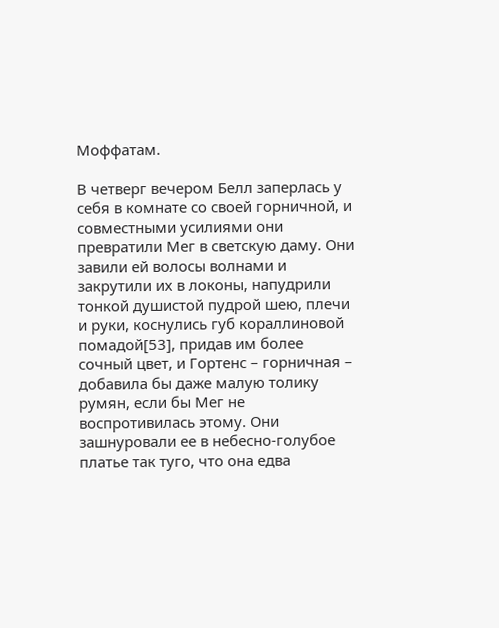Моффатам.

В четверг вечером Белл заперлась у себя в комнате со своей горничной, и совместными усилиями они превратили Мег в светскую даму. Они завили ей волосы волнами и закрутили их в локоны, напудрили тонкой душистой пудрой шею, плечи и руки, коснулись губ кораллиновой помадой[53], придав им более сочный цвет, и Гортенс – горничная – добавила бы даже малую толику румян, если бы Мег не воспротивилась этому. Они зашнуровали ее в небесно-голубое платье так туго, что она едва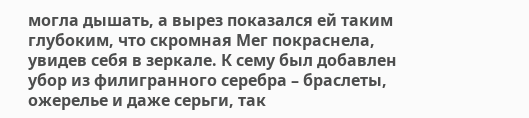могла дышать, а вырез показался ей таким глубоким, что скромная Мег покраснела, увидев себя в зеркале. К сему был добавлен убор из филигранного серебра – браслеты, ожерелье и даже серьги, так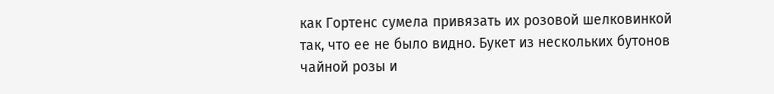как Гортенс сумела привязать их розовой шелковинкой так, что ее не было видно. Букет из нескольких бутонов чайной розы и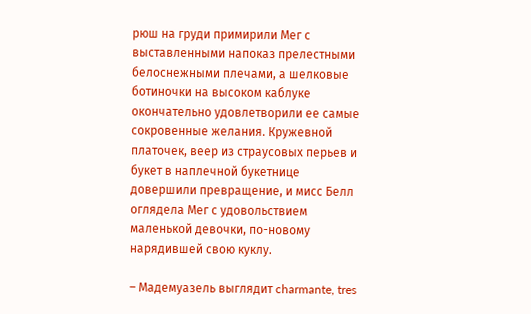рюш на груди примирили Мег с выставленными напоказ прелестными белоснежными плечами, а шелковые ботиночки на высоком каблуке окончательно удовлетворили ее самые сокровенные желания. Кружевной платочек, веер из страусовых перьев и букет в наплечной букетнице довершили превращение, и мисс Белл оглядела Мег с удовольствием маленькой девочки, по-новому нарядившей свою куклу.

– Мадемуазель выглядит charmante, tres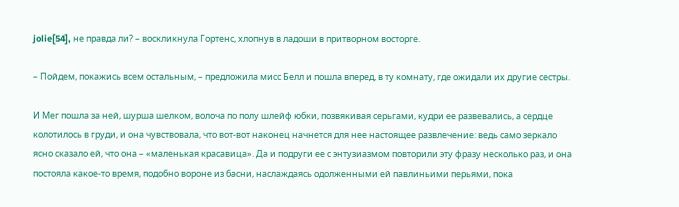jolie[54], не правда ли? – воскликнула Гортенс, хлопнув в ладоши в притворном восторге.

– Пойдем, покажись всем остальным, – предложила мисс Белл и пошла вперед, в ту комнату, где ожидали их другие сестры.

И Мег пошла за ней, шурша шелком, волоча по полу шлейф юбки, позвякивая серьгами, кудри ее развевались, а сердце колотилось в груди, и она чувствовала, что вот-вот наконец начнется для нее настоящее развлечение: ведь само зеркало ясно сказало ей, что она – «маленькая красавица». Да и подруги ее с энтузиазмом повторили эту фразу несколько раз, и она постояла какое-то время, подобно вороне из басни, наслаждаясь одолженными ей павлиньими перьями, пока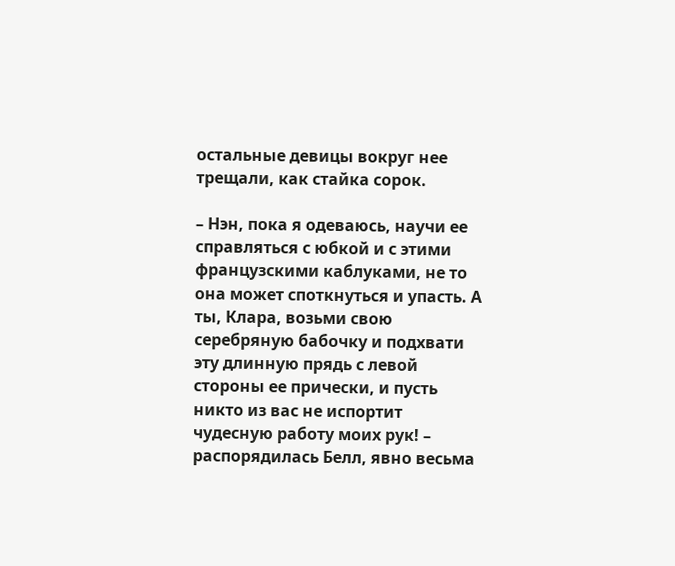остальные девицы вокруг нее трещали, как стайка сорок.

– Нэн, пока я одеваюсь, научи ее справляться с юбкой и с этими французскими каблуками, не то она может споткнуться и упасть. А ты, Клара, возьми свою серебряную бабочку и подхвати эту длинную прядь с левой стороны ее прически, и пусть никто из вас не испортит чудесную работу моих рук! – распорядилась Белл, явно весьма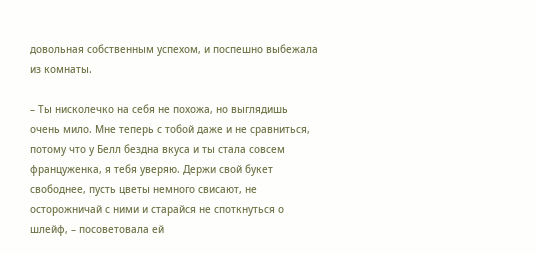довольная собственным успехом, и поспешно выбежала из комнаты.

– Ты нисколечко на себя не похожа, но выглядишь очень мило. Мне теперь с тобой даже и не сравниться, потому что у Белл бездна вкуса и ты стала совсем француженка, я тебя уверяю. Держи свой букет свободнее, пусть цветы немного свисают, не осторожничай с ними и старайся не споткнуться о шлейф, – посоветовала ей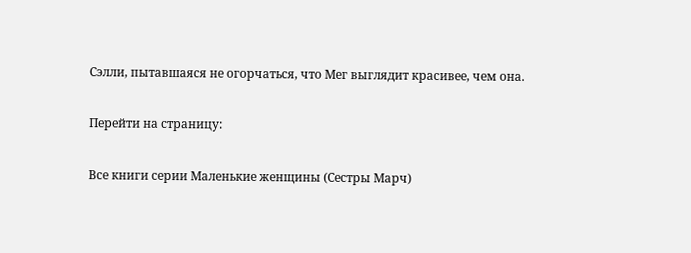Сэлли, пытавшаяся не огорчаться, что Мег выглядит красивее, чем она.

Перейти на страницу:

Все книги серии Маленькие женщины (Сестры Марч)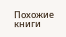Похожие книги